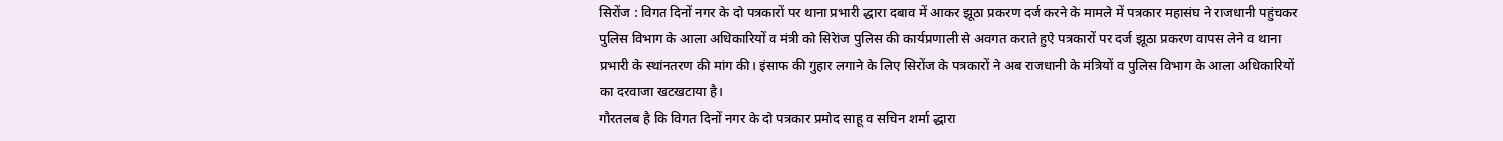सिरोंज : विगत दिनों नगर के दो पत्रकारों पर थाना प्रभारी द्धारा दबाव में आकर झूठा प्रकरण दर्ज करने के मामले में पत्रकार महासंघ ने राजधानी पहुंचकर पुलिस विभाग के आला अधिकारियों व मंत्री को सिरेांज पुलिस की कार्यप्रणाली से अवगत कराते हुऐ पत्रकारों पर दर्ज झूठा प्रकरण वापस लेने व थाना प्रभारी के स्थांनतरण की मांग की। इंसाफ की गुहार लगाने के लिए सिरोंज के पत्रकारों ने अब राजधानी के मंत्रियों व पुलिस विभाग के आला अधिकारियों का दरवाजा खटखटाया है।
गौरतलब है कि विगत दिनों नगर के दो पत्रकार प्रमोद साहू व सचिन शर्मा द्धारा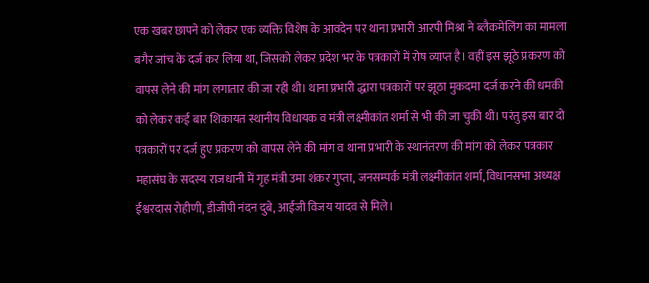एक खबर छापने को लेकर एक व्यक्ति विशेष के आवदेन पर थाना प्रभारी आरपी मिश्रा ने ब्लैकमेलिंग का मामला बगैर जांच के दर्ज कर लिया था, जिसको लेकर प्रदेश भर के पत्रकारों में रोष व्याप्त है। वहीं इस झूठे प्रकरण को वापस लेने की मांग लगातार की जा रही थी। थाना प्रभारी द्धारा पत्रकारों पर झूठा मुकदमा दर्ज करने की धमकी को लेकर कई बार शिकायत स्थानीय विधायक व मंत्री लक्ष्मीकांत शर्मा से भी की जा चुकी थी। परंतु इस बार दो पत्रकारों पर दर्ज हुए प्रकरण को वापस लेने की मांग व थाना प्रभारी के स्थानंतरण की मांग को लेकर पत्रकार महासंघ के सदस्य राजधानी में गृह मंत्री उमा शंकर गुप्ता, जनसम्पर्क मंत्री लक्ष्मीकांत शर्मा, विधानसभा अध्यक्ष ईश्वरदास रोहीणी, डीजीपी नंदन दुबे, आईजी विजय यादव से मिले।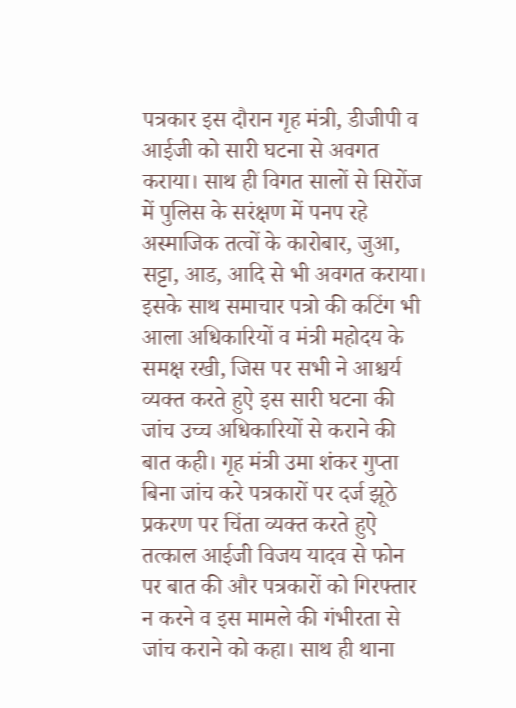पत्रकार इस दौरान गृह मंत्री, डीजीपी व आईजी को सारी घटना से अवगत कराया। साथ ही विगत सालों से सिरोंज में पुलिस के सरंक्षण में पनप रहे अस्माजिक तत्वों के कारोबार, जुआ, सट्टा, आड, आदि से भी अवगत कराया। इसके साथ समाचार पत्रो की कटिंग भी आला अधिकारियों व मंत्री महोदय के समक्ष रखी, जिस पर सभी ने आश्चर्य व्यक्त करते हुऐ इस सारी घटना की जांच उच्च अधिकारियों से कराने की बात कही। गृह मंत्री उमा शंकर गुप्ता बिना जांच करे पत्रकारों पर दर्ज झूठे प्रकरण पर चिंता व्यक्त करते हुऐ तत्काल आईजी विजय यादव से फोन पर बात की और पत्रकारों को गिरफ्तार न करने व इस मामले की गंभीरता से जांच कराने को कहा। साथ ही थाना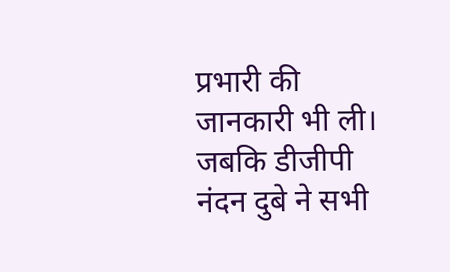प्रभारी की जानकारी भी ली।
जबकि डीजीपी नंदन दुबे ने सभी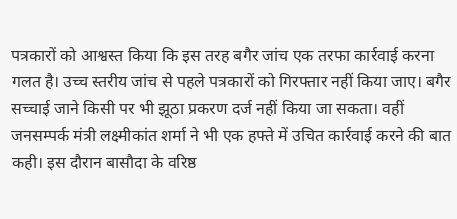पत्रकारों को आश्वस्त किया कि इस तरह बगैर जांच एक तरफा कार्रवाई करना गलत है। उच्च स्तरीय जांच से पहले पत्रकारों को गिरफ्तार नहीं किया जाए। बगैर सच्चाई जाने किसी पर भी झूठा प्रकरण दर्ज नहीं किया जा सकता। वहीं जनसम्पर्क मंत्री लक्ष्मीकांत शर्मा ने भी एक हफ्ते में उचित कार्रवाई करने की बात कही। इस दौरान बासौदा के वरिष्ठ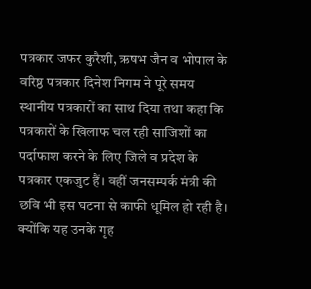पत्रकार जफर कुरैशी, ऋषभ जैन व भोपाल के वरिष्ठ पत्रकार दिनेश निगम ने पूरे समय स्थानीय पत्रकारों का साथ दिया तथा कहा कि पत्रकारों के खिलाफ चल रही साजिशों का पर्दाफाश करने के लिए जिले व प्रदेश के पत्रकार एकजुट हैं। वहीं जनसम्पर्क मंत्री की छवि भी इस घटना से काफी धूमिल हो रही है। क्योंकि यह उनके गृह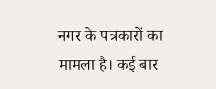नगर के पत्रकारों का मामला है। कई बार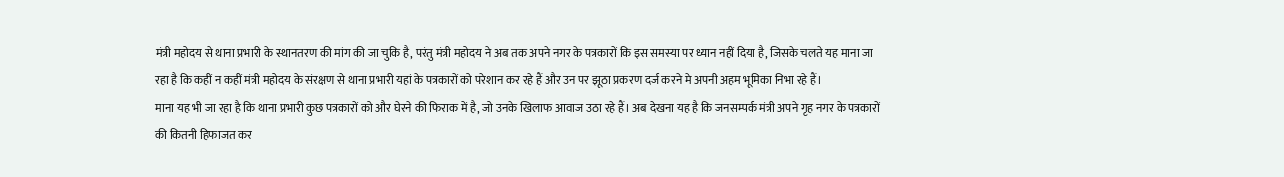मंत्री महोदय से थाना प्रभारी के स्थानतरण की मांग की जा चुकि है, परंतु मंत्री महोदय ने अब तक अपने नगर के पत्रकारों कि इस समस्या पर ध्यान नहीं दिया है, जिसके चलते यह माना जा रहा है कि कहीं न कहीं मंत्री महोदय के संरक्षण से थाना प्रभारी यहां के पत्रकारों को परेशान कर रहे हैं और उन पर झूठा प्रकरण दर्ज करने मे अपनी अहम भूमिका निभा रहे हैं।
माना यह भी जा रहा है कि थाना प्रभारी कुछ पत्रकारों को और घेरने की फिराक में है, जो उनके खिलाफ आवाज उठा रहे हैं। अब देखना यह है कि जनसम्पर्क मंत्री अपने गृह नगर के पत्रकारों की कितनी हिफाजत कर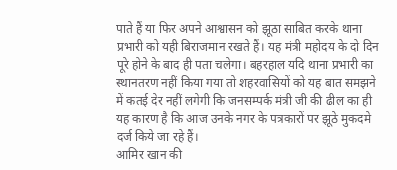पाते हैं या फिर अपने आश्वासन को झूठा साबित करके थाना प्रभारी को यही बिराजमान रखते हैं। यह मंत्री महोदय के दो दिन पूरे होने के बाद ही पता चलेगा। बहरहाल यदि थाना प्रभारी का स्थानतरण नहीं किया गया तो शहरवासियों को यह बात समझने में कतई देर नहीं लगेगी कि जनसम्पर्क मंत्री जी की ढील का ही यह कारण है कि आज उनके नगर के पत्रकारों पर झूठे मुकदमे दर्ज किये जा रहे हैं।
आमिर खान की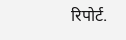रिपोर्ट.